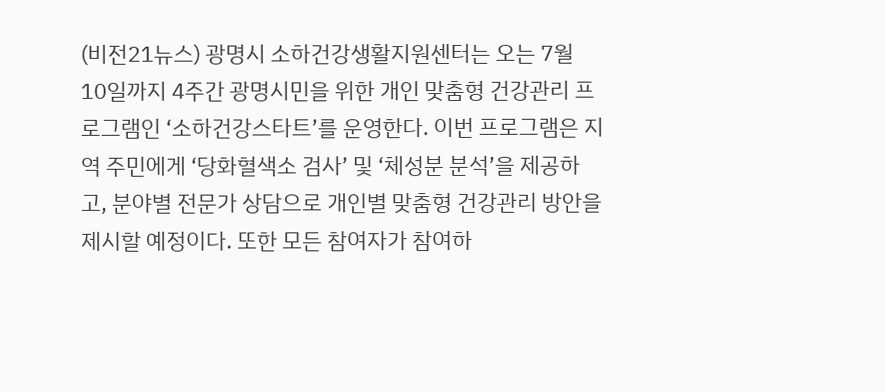(비전21뉴스) 광명시 소하건강생활지원센터는 오는 7월 10일까지 4주간 광명시민을 위한 개인 맞춤형 건강관리 프로그램인 ‘소하건강스타트’를 운영한다. 이번 프로그램은 지역 주민에게 ‘당화혈색소 검사’ 및 ‘체성분 분석’을 제공하고, 분야별 전문가 상담으로 개인별 맞춤형 건강관리 방안을 제시할 예정이다. 또한 모든 참여자가 참여하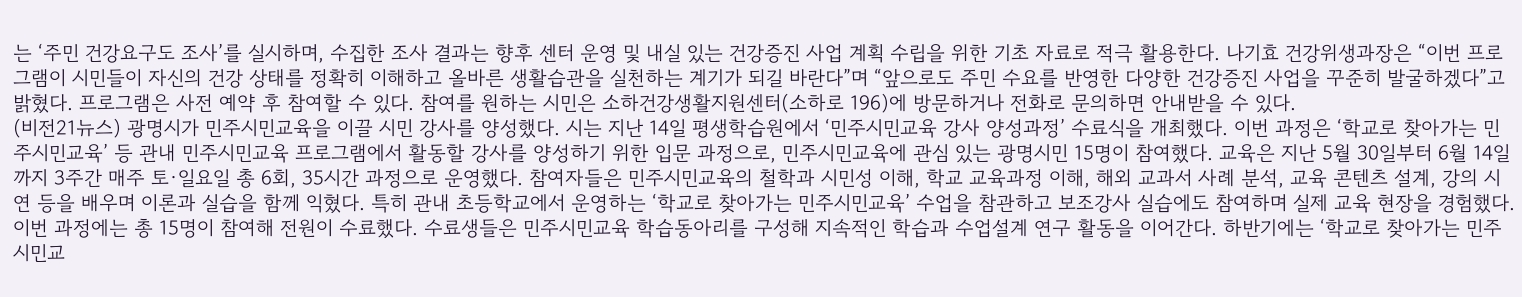는 ‘주민 건강요구도 조사’를 실시하며, 수집한 조사 결과는 향후 센터 운영 및 내실 있는 건강증진 사업 계획 수립을 위한 기초 자료로 적극 활용한다. 나기효 건강위생과장은 “이번 프로그램이 시민들이 자신의 건강 상태를 정확히 이해하고 올바른 생활습관을 실천하는 계기가 되길 바란다”며 “앞으로도 주민 수요를 반영한 다양한 건강증진 사업을 꾸준히 발굴하겠다”고 밝혔다. 프로그램은 사전 예약 후 참여할 수 있다. 참여를 원하는 시민은 소하건강생활지원센터(소하로 196)에 방문하거나 전화로 문의하면 안내받을 수 있다.
(비전21뉴스) 광명시가 민주시민교육을 이끌 시민 강사를 양성했다. 시는 지난 14일 평생학습원에서 ‘민주시민교육 강사 양성과정’ 수료식을 개최했다. 이번 과정은 ‘학교로 찾아가는 민주시민교육’ 등 관내 민주시민교육 프로그램에서 활동할 강사를 양성하기 위한 입문 과정으로, 민주시민교육에 관심 있는 광명시민 15명이 참여했다. 교육은 지난 5월 30일부터 6월 14일까지 3주간 매주 토·일요일 총 6회, 35시간 과정으로 운영했다. 참여자들은 민주시민교육의 철학과 시민성 이해, 학교 교육과정 이해, 해외 교과서 사례 분석, 교육 콘텐츠 설계, 강의 시연 등을 배우며 이론과 실습을 함께 익혔다. 특히 관내 초등학교에서 운영하는 ‘학교로 찾아가는 민주시민교육’ 수업을 참관하고 보조강사 실습에도 참여하며 실제 교육 현장을 경험했다. 이번 과정에는 총 15명이 참여해 전원이 수료했다. 수료생들은 민주시민교육 학습동아리를 구성해 지속적인 학습과 수업설계 연구 활동을 이어간다. 하반기에는 ‘학교로 찾아가는 민주시민교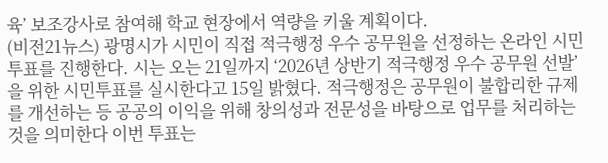육’ 보조강사로 참여해 학교 현장에서 역량을 키울 계획이다.
(비전21뉴스) 광명시가 시민이 직접 적극행정 우수 공무원을 선정하는 온라인 시민 투표를 진행한다. 시는 오는 21일까지 ‘2026년 상반기 적극행정 우수 공무원 선발’을 위한 시민투표를 실시한다고 15일 밝혔다. 적극행정은 공무원이 불합리한 규제를 개선하는 등 공공의 이익을 위해 창의성과 전문성을 바탕으로 업무를 처리하는 것을 의미한다 이번 투표는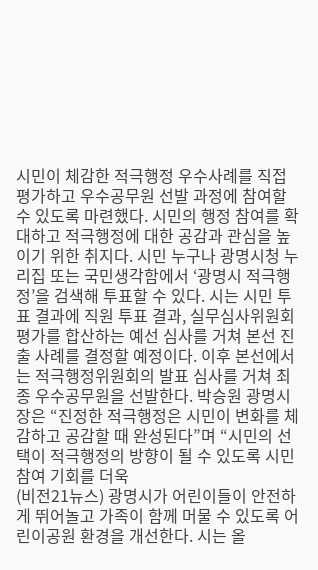시민이 체감한 적극행정 우수사례를 직접 평가하고 우수공무원 선발 과정에 참여할 수 있도록 마련했다. 시민의 행정 참여를 확대하고 적극행정에 대한 공감과 관심을 높이기 위한 취지다. 시민 누구나 광명시청 누리집 또는 국민생각함에서 ‘광명시 적극행정’을 검색해 투표할 수 있다. 시는 시민 투표 결과에 직원 투표 결과, 실무심사위원회 평가를 합산하는 예선 심사를 거쳐 본선 진출 사례를 결정할 예정이다. 이후 본선에서는 적극행정위원회의 발표 심사를 거쳐 최종 우수공무원을 선발한다. 박승원 광명시장은 “진정한 적극행정은 시민이 변화를 체감하고 공감할 때 완성된다”며 “시민의 선택이 적극행정의 방향이 될 수 있도록 시민 참여 기회를 더욱
(비전21뉴스) 광명시가 어린이들이 안전하게 뛰어놀고 가족이 함께 머물 수 있도록 어린이공원 환경을 개선한다. 시는 올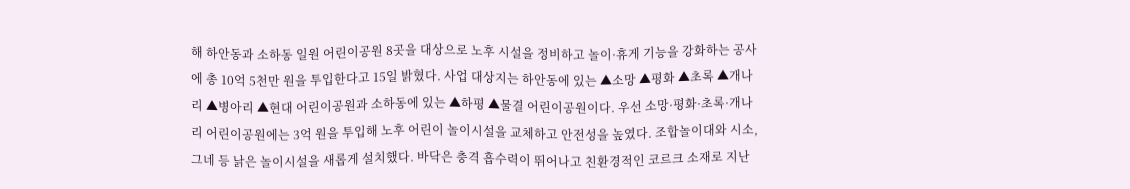해 하안동과 소하동 일원 어린이공원 8곳을 대상으로 노후 시설을 정비하고 놀이·휴게 기능을 강화하는 공사에 총 10억 5천만 원을 투입한다고 15일 밝혔다. 사업 대상지는 하안동에 있는 ▲소망 ▲평화 ▲초록 ▲개나리 ▲병아리 ▲현대 어린이공원과 소하동에 있는 ▲하평 ▲물결 어린이공원이다. 우선 소망·평화·초록·개나리 어린이공원에는 3억 원을 투입해 노후 어린이 놀이시설을 교체하고 안전성을 높였다. 조합놀이대와 시소, 그네 등 낡은 놀이시설을 새롭게 설치했다. 바닥은 충격 흡수력이 뛰어나고 친환경적인 코르크 소재로 지난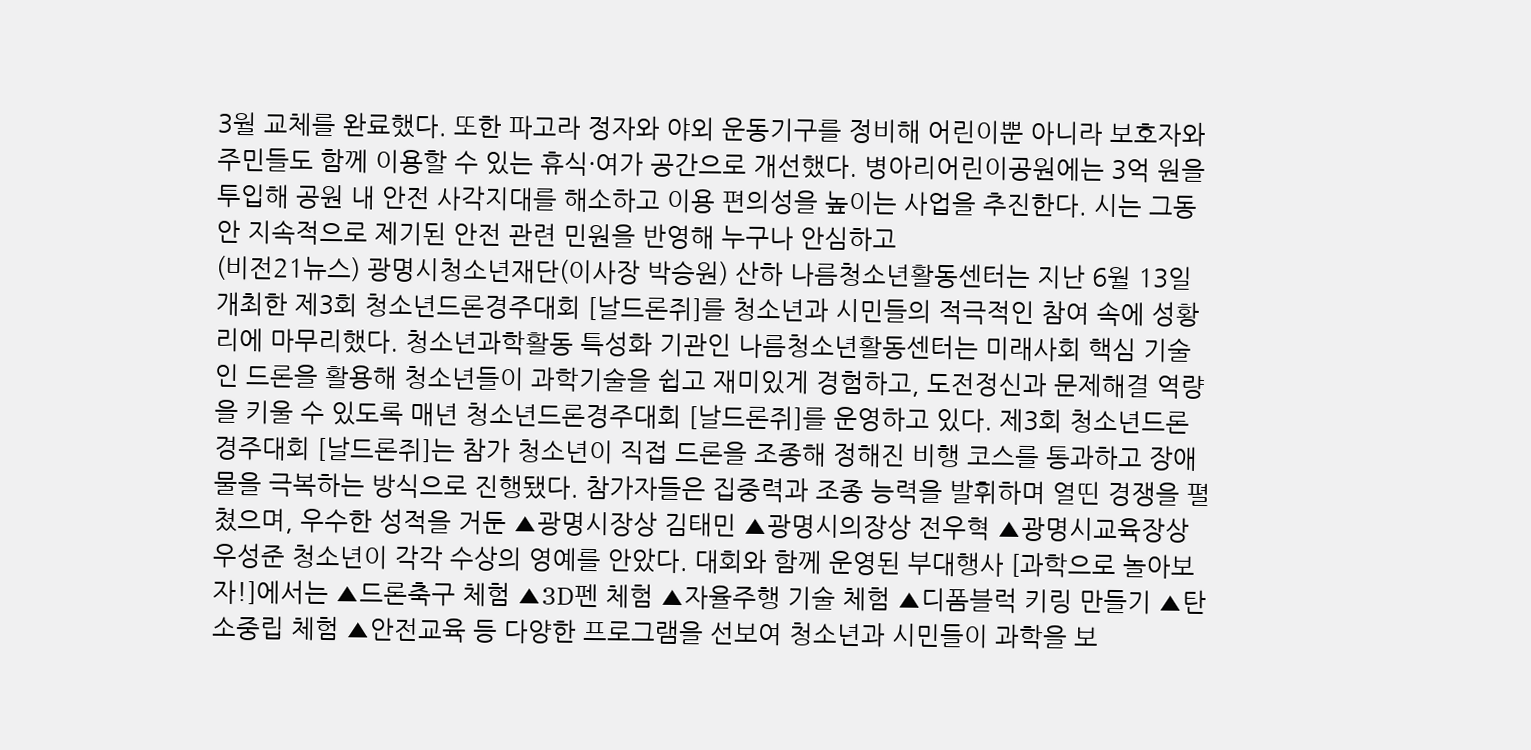3월 교체를 완료했다. 또한 파고라 정자와 야외 운동기구를 정비해 어린이뿐 아니라 보호자와 주민들도 함께 이용할 수 있는 휴식·여가 공간으로 개선했다. 병아리어린이공원에는 3억 원을 투입해 공원 내 안전 사각지대를 해소하고 이용 편의성을 높이는 사업을 추진한다. 시는 그동안 지속적으로 제기된 안전 관련 민원을 반영해 누구나 안심하고
(비전21뉴스) 광명시청소년재단(이사장 박승원) 산하 나름청소년활동센터는 지난 6월 13일 개최한 제3회 청소년드론경주대회 [날드론쥐]를 청소년과 시민들의 적극적인 참여 속에 성황리에 마무리했다. 청소년과학활동 특성화 기관인 나름청소년활동센터는 미래사회 핵심 기술인 드론을 활용해 청소년들이 과학기술을 쉽고 재미있게 경험하고, 도전정신과 문제해결 역량을 키울 수 있도록 매년 청소년드론경주대회 [날드론쥐]를 운영하고 있다. 제3회 청소년드론경주대회 [날드론쥐]는 참가 청소년이 직접 드론을 조종해 정해진 비행 코스를 통과하고 장애물을 극복하는 방식으로 진행됐다. 참가자들은 집중력과 조종 능력을 발휘하며 열띤 경쟁을 펼쳤으며, 우수한 성적을 거둔 ▲광명시장상 김태민 ▲광명시의장상 전우혁 ▲광명시교육장상 우성준 청소년이 각각 수상의 영예를 안았다. 대회와 함께 운영된 부대행사 [과학으로 놀아보자!]에서는 ▲드론축구 체험 ▲3D펜 체험 ▲자율주행 기술 체험 ▲디폼블럭 키링 만들기 ▲탄소중립 체험 ▲안전교육 등 다양한 프로그램을 선보여 청소년과 시민들이 과학을 보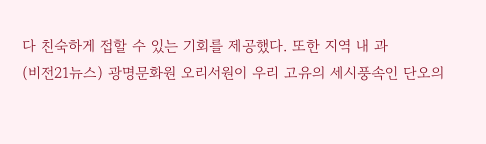다 친숙하게 접할 수 있는 기회를 제공했다. 또한 지역 내 과
(비전21뉴스) 광명문화원 오리서원이 우리 고유의 세시풍속인 단오의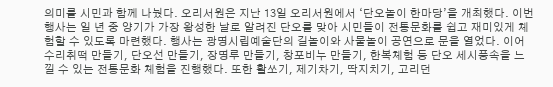의미를 시민과 함께 나눴다. 오리서원은 지난 13일 오리서원에서 ‘단오놀이 한마당’을 개최했다. 이번 행사는 일 년 중 양기가 가장 왕성한 날로 알려진 단오를 맞아 시민들이 전통문화를 쉽고 재미있게 체험할 수 있도록 마련했다. 행사는 광명시립예술단의 길놀이와 사물놀이 공연으로 문을 열었다. 이어 수리취떡 만들기, 단오선 만들기, 장명루 만들기, 창포비누 만들기, 한복체험 등 단오 세시풍속을 느낄 수 있는 전통문화 체험을 진행했다. 또한 활쏘기, 제기차기, 딱지치기, 고리던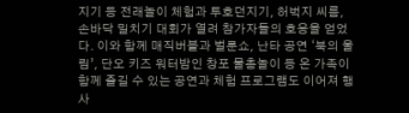지기 등 전래놀이 체험과 투호던지기, 허벅지 씨름, 손바닥 밀치기 대회가 열려 참가자들의 호응을 얻었다. 이와 함께 매직버블과 벌룬쇼, 난타 공연 ‘북의 울림’, 단오 키즈 워터밤인 창포 물총놀이 등 온 가족이 함께 즐길 수 있는 공연과 체험 프로그램도 이어져 행사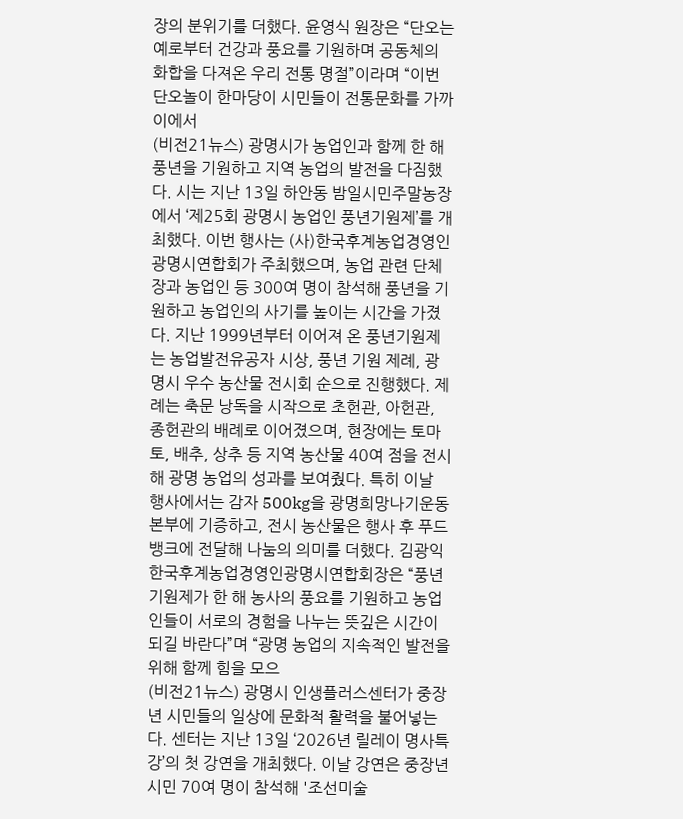장의 분위기를 더했다. 윤영식 원장은 “단오는 예로부터 건강과 풍요를 기원하며 공동체의 화합을 다져온 우리 전통 명절”이라며 “이번 단오놀이 한마당이 시민들이 전통문화를 가까이에서
(비전21뉴스) 광명시가 농업인과 함께 한 해 풍년을 기원하고 지역 농업의 발전을 다짐했다. 시는 지난 13일 하안동 밤일시민주말농장에서 ‘제25회 광명시 농업인 풍년기원제’를 개최했다. 이번 행사는 (사)한국후계농업경영인광명시연합회가 주최했으며, 농업 관련 단체장과 농업인 등 300여 명이 참석해 풍년을 기원하고 농업인의 사기를 높이는 시간을 가졌다. 지난 1999년부터 이어져 온 풍년기원제는 농업발전유공자 시상, 풍년 기원 제례, 광명시 우수 농산물 전시회 순으로 진행했다. 제례는 축문 낭독을 시작으로 초헌관, 아헌관, 종헌관의 배례로 이어졌으며, 현장에는 토마토, 배추, 상추 등 지역 농산물 40여 점을 전시해 광명 농업의 성과를 보여줬다. 특히 이날 행사에서는 감자 500kg을 광명희망나기운동본부에 기증하고, 전시 농산물은 행사 후 푸드뱅크에 전달해 나눔의 의미를 더했다. 김광익 한국후계농업경영인광명시연합회장은 “풍년기원제가 한 해 농사의 풍요를 기원하고 농업인들이 서로의 경험을 나누는 뜻깊은 시간이 되길 바란다”며 “광명 농업의 지속적인 발전을 위해 함께 힘을 모으
(비전21뉴스) 광명시 인생플러스센터가 중장년 시민들의 일상에 문화적 활력을 불어넣는다. 센터는 지난 13일 ‘2026년 릴레이 명사특강’의 첫 강연을 개최했다. 이날 강연은 중장년 시민 70여 명이 참석해 '조선미술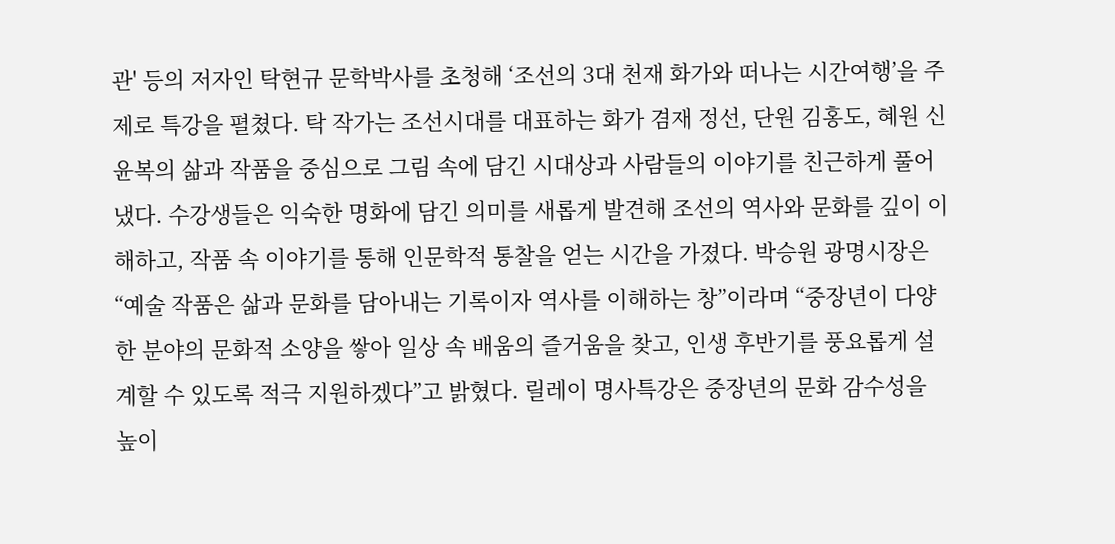관' 등의 저자인 탁현규 문학박사를 초청해 ‘조선의 3대 천재 화가와 떠나는 시간여행’을 주제로 특강을 펼쳤다. 탁 작가는 조선시대를 대표하는 화가 겸재 정선, 단원 김홍도, 혜원 신윤복의 삶과 작품을 중심으로 그림 속에 담긴 시대상과 사람들의 이야기를 친근하게 풀어냈다. 수강생들은 익숙한 명화에 담긴 의미를 새롭게 발견해 조선의 역사와 문화를 깊이 이해하고, 작품 속 이야기를 통해 인문학적 통찰을 얻는 시간을 가졌다. 박승원 광명시장은 “예술 작품은 삶과 문화를 담아내는 기록이자 역사를 이해하는 창”이라며 “중장년이 다양한 분야의 문화적 소양을 쌓아 일상 속 배움의 즐거움을 찾고, 인생 후반기를 풍요롭게 설계할 수 있도록 적극 지원하겠다”고 밝혔다. 릴레이 명사특강은 중장년의 문화 감수성을 높이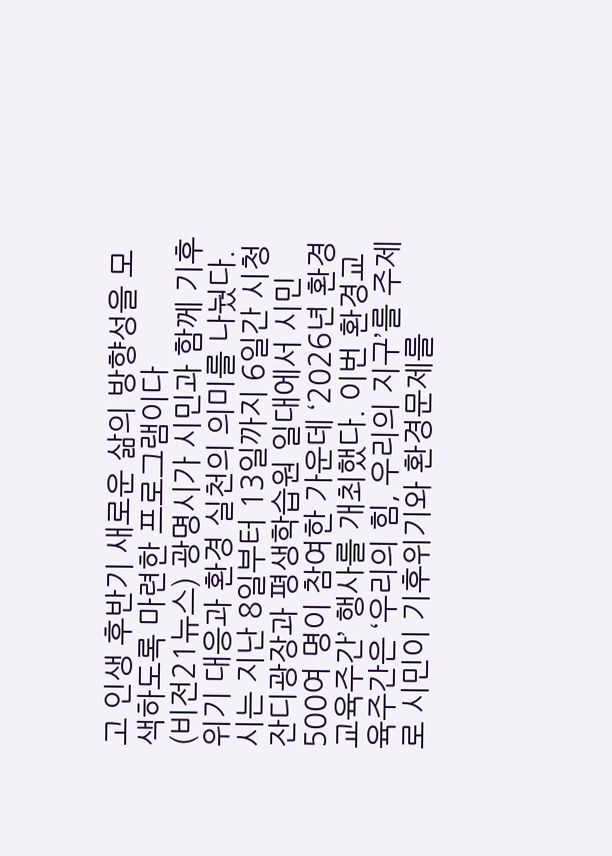고 인생 후반기 새로운 삶의 방향성을 모색하도록 마련한 프로그램이다
(비전21뉴스) 광명시가 시민과 함께 기후위기 대응과 환경 실천의 의미를 나눴다. 시는 지난 8일부터 13일까지 6일간 시청 잔디광장과 평생학습원 일대에서 시민 500여 명이 참여한 가운데 ‘2026년 환경교육주간’ 행사를 개최했다. 이번 환경교육주간은 ‘우리의 힘, 우리의 지구’를 주제로 시민이 기후위기와 환경문제를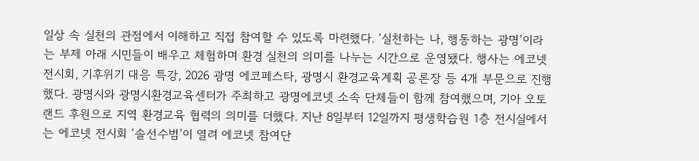일상 속 실천의 관점에서 이해하고 직접 참여할 수 있도록 마련했다. ‘실천하는 나, 행동하는 광명’이라는 부제 아래 시민들이 배우고 체험하며 환경 실천의 의미를 나누는 시간으로 운영됐다. 행사는 에코넷 전시회, 기후위기 대응 특강, 2026 광명 에코페스타, 광명시 환경교육계획 공론장 등 4개 부문으로 진행했다. 광명시와 광명시환경교육센터가 주최하고 광명에코넷 소속 단체들이 함께 참여했으며, 기아 오토랜드 후원으로 지역 환경교육 협력의 의미를 더했다. 지난 8일부터 12일까지 평생학습원 1층 전시실에서는 에코넷 전시회 ‘솔선수범’이 열려 에코넷 참여단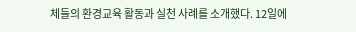체들의 환경교육 활동과 실천 사례를 소개했다. 12일에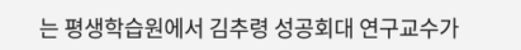는 평생학습원에서 김추령 성공회대 연구교수가